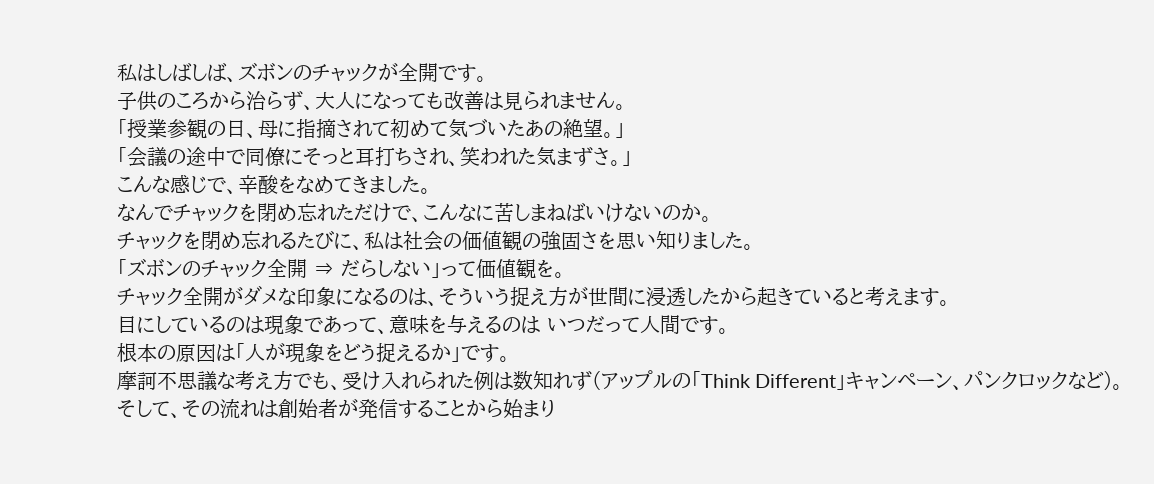私はしばしば、ズボンのチャックが全開です。
子供のころから治らず、大人になっても改善は見られません。
「授業参観の日、母に指摘されて初めて気づいたあの絶望。」
「会議の途中で同僚にそっと耳打ちされ、笑われた気まずさ。」
こんな感じで、辛酸をなめてきました。
なんでチャックを閉め忘れただけで、こんなに苦しまねばいけないのか。
チャックを閉め忘れるたびに、私は社会の価値観の強固さを思い知りました。
「ズボンのチャック全開 ⇒ だらしない」って価値観を。
チャック全開がダメな印象になるのは、そういう捉え方が世間に浸透したから起きていると考えます。
目にしているのは現象であって、意味を与えるのは いつだって人間です。
根本の原因は「人が現象をどう捉えるか」です。
摩訶不思議な考え方でも、受け入れられた例は数知れず(アップルの「Think Different」キャンペーン、パンクロックなど)。
そして、その流れは創始者が発信することから始まり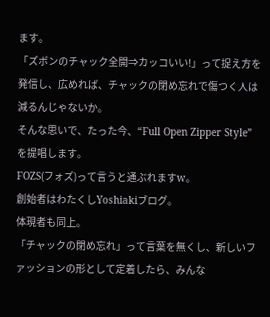ます。
「ズボンのチャック全開⇒カッコいい!」って捉え方を発信し、広めれば、チャックの閉め忘れで傷つく人は減るんじゃないか。
そんな思いで、たった今、“Full Open Zipper Style”を提唱します。
FOZS(フォズ)って言うと通ぶれますw。
創始者はわたくしYoshiakiブログ。
体現者も同上。
「チャックの閉め忘れ」って言葉を無くし、新しいファッションの形として定着したら、みんな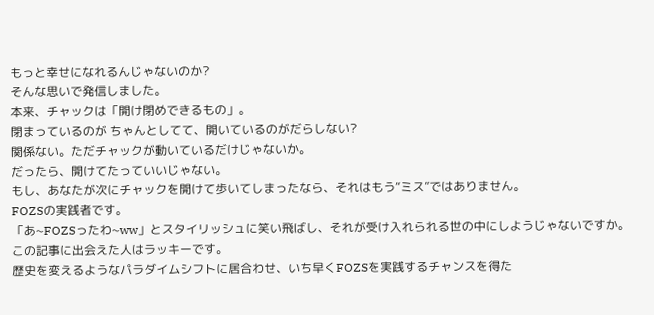もっと幸せになれるんじゃないのか?
そんな思いで発信しました。
本来、チャックは「開け閉めできるもの」。
閉まっているのが ちゃんとしてて、開いているのがだらしない?
関係ない。ただチャックが動いているだけじゃないか。
だったら、開けてたっていいじゃない。
もし、あなたが次にチャックを開けて歩いてしまったなら、それはもう“ミス”ではありません。
FOZSの実践者です。
「あ~FOZSったわ~ww」とスタイリッシュに笑い飛ばし、それが受け入れられる世の中にしようじゃないですか。
この記事に出会えた人はラッキーです。
歴史を変えるようなパラダイムシフトに居合わせ、いち早くFOZSを実践するチャンスを得た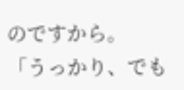のですから。
「うっかり、でも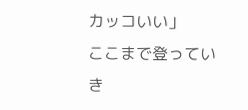カッコいい」
ここまで登っていき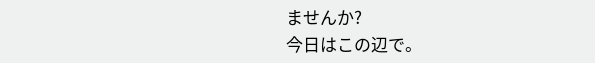ませんか?
今日はこの辺で。